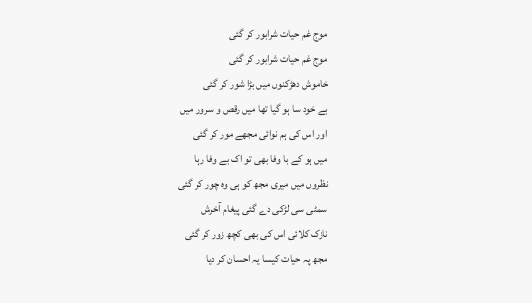موج غم حیات شرابور کر گئی
موج غم حیات شرابور کر گئی
خاموش دھڑکنوں میں بڑا شور کر گئی
بے خود سا ہو گیا تھا میں رقص و سرور میں
اور اس کی ہم نوائی مجھے مور کر گئی
میں ہو کے با وفا بھی تو اک بے وفا رہا
نظروں میں میری مجھ کو ہی وہ چور کر گئی
سمٹی سی لڑکی دے گئی پیغام آخرش
نازک کلائی اس کی بھی کچھ زور کر گئی
مجھ پہ حیات کیسا یہ احسان کر دیا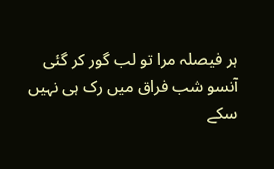ہر فیصلہ مرا تو لب گور کر گئی
آنسو شب فراق میں رک ہی نہیں سکے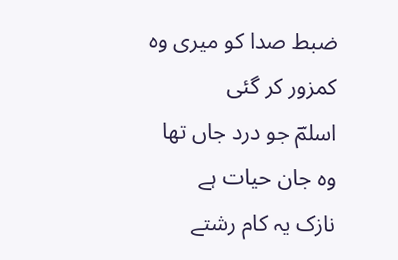ضبط صدا کو میری وہ کمزور کر گئی
اسلمؔ جو درد جاں تھا وہ جان حیات ہے
نازک یہ کام رشتے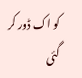کو اک ڈور کر گئی